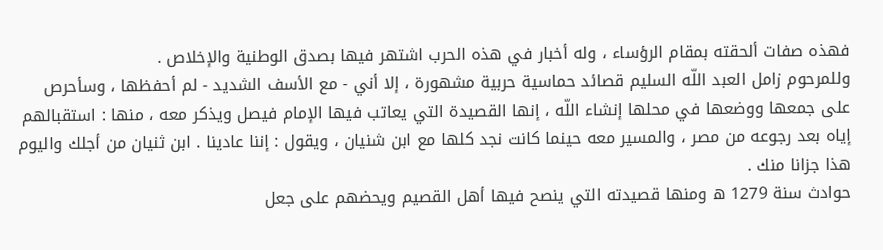فهذه صفات ألحقته بمقام الرؤساء ، وله أخبار في هذه الحرب اشتهر فيها بصدق الوطنية والإخلاص .
وللمرحوم زامل العبد اللّه السليم قصائد حماسية حربية مشهورة ، إلا أني - مع الأسف الشديد - لم أحفظها ، وسأحرص على جمعها ووضعها في محلها إنشاء اللّه ، إنها القصيدة التي يعاتب فيها الإمام فيصل ويذكر معه ، منها : استقبالهم إياه بعد رجوعه من مصر ، والمسير معه حينما كانت نجد كلها مع ابن شنيان ، ويقول : إننا عادينا . ابن ثنيان من أجلك واليوم هذا جزانا منك .
حوادث سنة 1279 ه ومنها قصيدته التي ينصح فيها أهل القصيم ويحضهم على جعل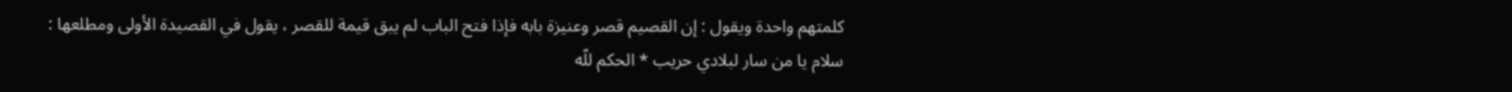كلمتهم واحدة ويقول : إن القصيم قصر وعنيزة بابه فإذا فتح الباب لم يبق قيمة للقصر ، يقول في القصيدة الأولى ومطلعها :
سلام يا من سار لبلادي حريب * الحكم للّه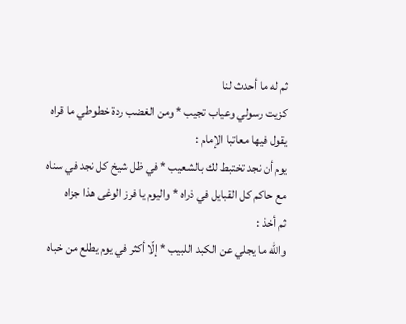ثم له ما أحدث لنا
كزيت رسولي وعياب تجيب * ومن الغضب ردة خطوطي ما قراه
يقول فيها معاتبا الإمام :
يوم أن نجد تختبط لك بالشعيب * في ظل شيخ كل نجد في سناه
مع حاكم كل القبايل في ذراه * واليوم يا فرز الوغى هذا جزاه
ثم أخذ :
واللّه ما يجلي عن الكبد اللبيب * إلّا أكثر في يوم يطلع من خباه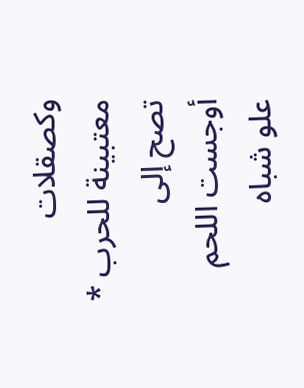وكصقلات معتبينة للحرب * تصح إلى أوجست اللحم علو شباه